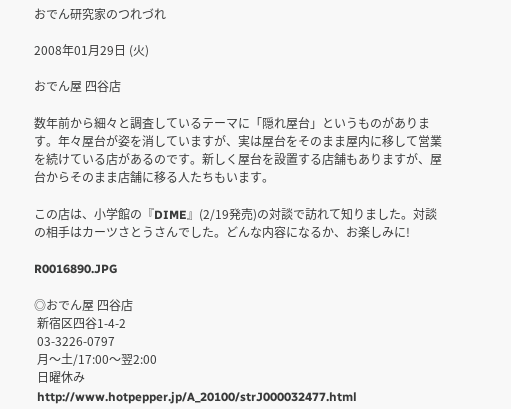おでん研究家のつれづれ

2008年01月29日 (火)

おでん屋 四谷店

数年前から細々と調査しているテーマに「隠れ屋台」というものがあります。年々屋台が姿を消していますが、実は屋台をそのまま屋内に移して営業を続けている店があるのです。新しく屋台を設置する店舗もありますが、屋台からそのまま店舗に移る人たちもいます。

この店は、小学館の『DIME』(2/19発売)の対談で訪れて知りました。対談の相手はカーツさとうさんでした。どんな内容になるか、お楽しみに!

R0016890.JPG

◎おでん屋 四谷店
 新宿区四谷1-4-2
 03-3226-0797
 月〜土/17:00〜翌2:00
 日曜休み
 http://www.hotpepper.jp/A_20100/strJ000032477.html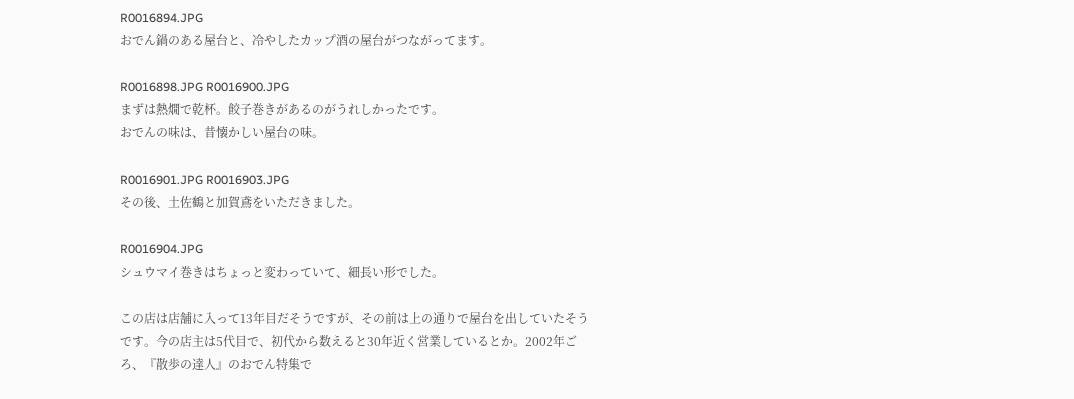R0016894.JPG
おでん鍋のある屋台と、冷やしたカップ酒の屋台がつながってます。

R0016898.JPG R0016900.JPG
まずは熱燗で乾杯。餃子巻きがあるのがうれしかったです。
おでんの味は、昔懐かしい屋台の味。

R0016901.JPG R0016903.JPG
その後、土佐鶴と加賀鳶をいただきました。

R0016904.JPG
シュウマイ巻きはちょっと変わっていて、細長い形でした。

この店は店舗に入って13年目だそうですが、その前は上の通りで屋台を出していたそうです。今の店主は5代目で、初代から数えると30年近く営業しているとか。2002年ごろ、『散歩の達人』のおでん特集で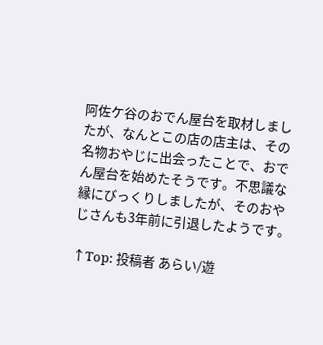阿佐ケ谷のおでん屋台を取材しましたが、なんとこの店の店主は、その名物おやじに出会ったことで、おでん屋台を始めたそうです。不思議な縁にびっくりしましたが、そのおやじさんも3年前に引退したようです。

↑Top: 投稿者 あらい/遊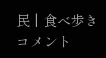民 | 食べ歩き
コメント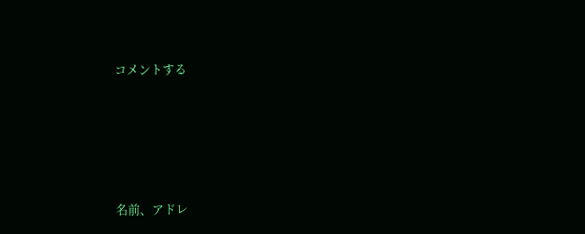コメントする









名前、アドレ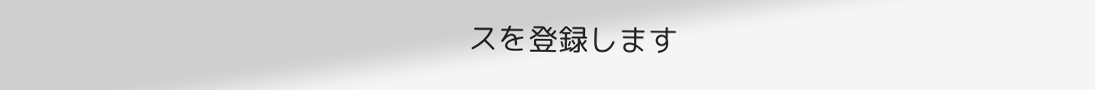スを登録します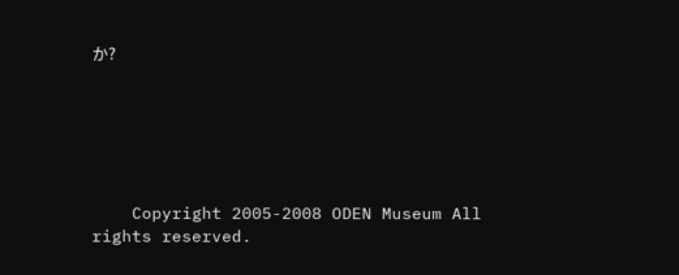か?






    Copyright 2005-2008 ODEN Museum All rights reserved.